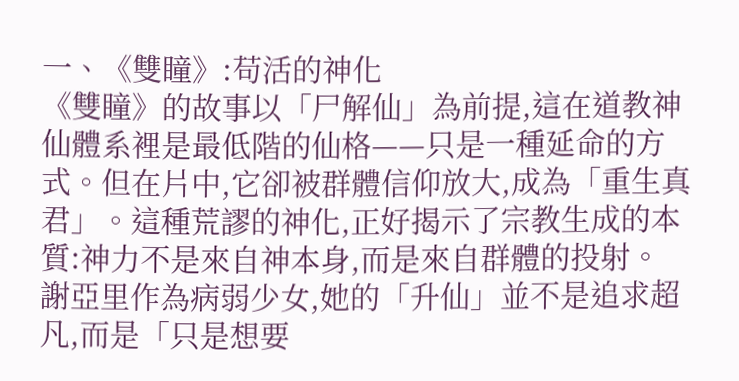一、《雙瞳》:苟活的神化
《雙瞳》的故事以「尸解仙」為前提,這在道教神仙體系裡是最低階的仙格——只是一種延命的方式。但在片中,它卻被群體信仰放大,成為「重生真君」。這種荒謬的神化,正好揭示了宗教生成的本質:神力不是來自神本身,而是來自群體的投射。
謝亞里作為病弱少女,她的「升仙」並不是追求超凡,而是「只是想要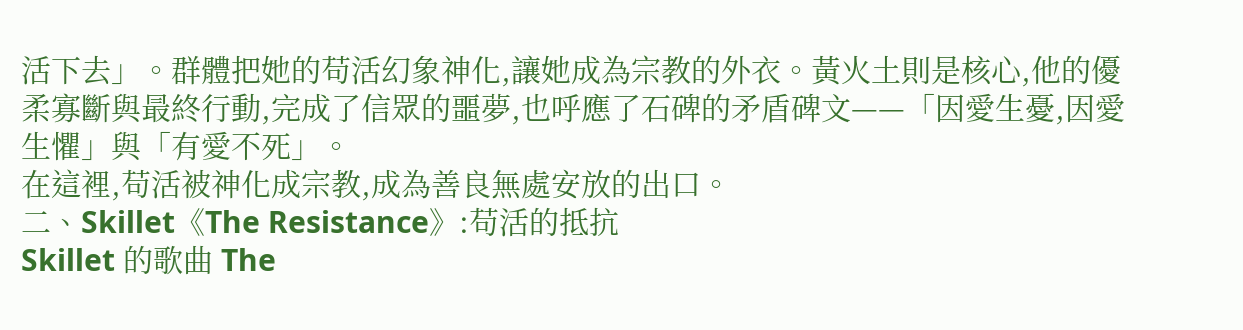活下去」。群體把她的苟活幻象神化,讓她成為宗教的外衣。黃火土則是核心,他的優柔寡斷與最終行動,完成了信眾的噩夢,也呼應了石碑的矛盾碑文——「因愛生憂,因愛生懼」與「有愛不死」。
在這裡,苟活被神化成宗教,成為善良無處安放的出口。
二、Skillet《The Resistance》:苟活的抵抗
Skillet 的歌曲 The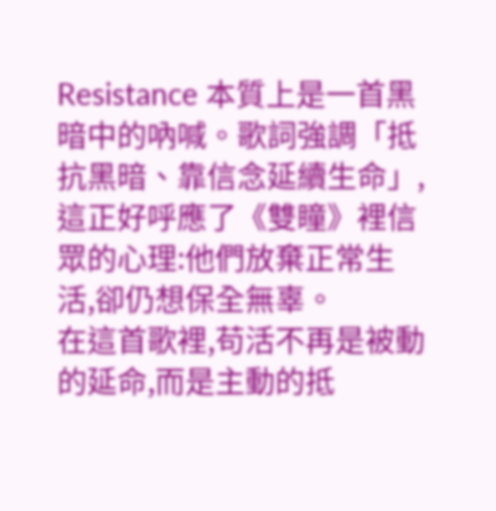Resistance 本質上是一首黑暗中的吶喊。歌詞強調「抵抗黑暗、靠信念延續生命」,這正好呼應了《雙瞳》裡信眾的心理:他們放棄正常生活,卻仍想保全無辜。
在這首歌裡,苟活不再是被動的延命,而是主動的抵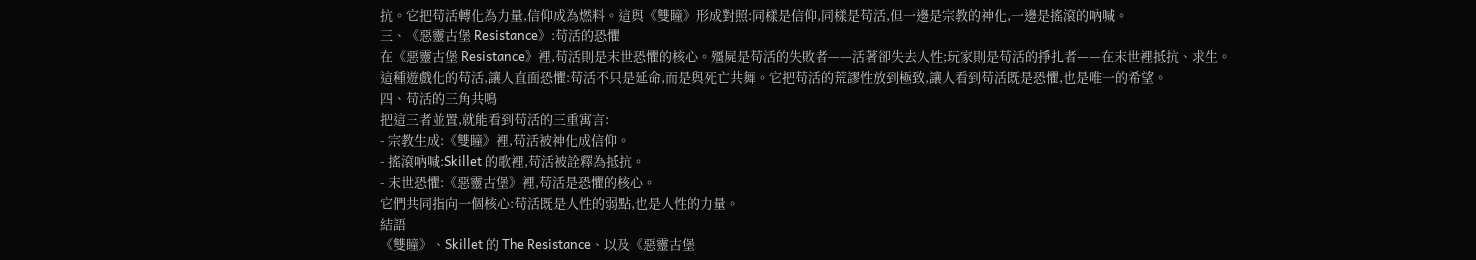抗。它把苟活轉化為力量,信仰成為燃料。這與《雙瞳》形成對照:同樣是信仰,同樣是苟活,但一邊是宗教的神化,一邊是搖滾的吶喊。
三、《惡靈古堡 Resistance》:苟活的恐懼
在《惡靈古堡 Resistance》裡,苟活則是末世恐懼的核心。殭屍是苟活的失敗者——活著卻失去人性;玩家則是苟活的掙扎者——在末世裡抵抗、求生。
這種遊戲化的苟活,讓人直面恐懼:苟活不只是延命,而是與死亡共舞。它把苟活的荒謬性放到極致,讓人看到苟活既是恐懼,也是唯一的希望。
四、苟活的三角共鳴
把這三者並置,就能看到苟活的三重寓言:
- 宗教生成:《雙瞳》裡,苟活被神化成信仰。
- 搖滾吶喊:Skillet 的歌裡,苟活被詮釋為抵抗。
- 末世恐懼:《惡靈古堡》裡,苟活是恐懼的核心。
它們共同指向一個核心:苟活既是人性的弱點,也是人性的力量。
結語
《雙瞳》、Skillet 的 The Resistance、以及《惡靈古堡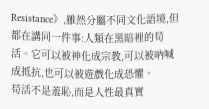Resistance》,雖然分屬不同文化語境,但都在講同一件事:人類在黑暗裡的苟活。它可以被神化成宗教,可以被吶喊成抵抗,也可以被遊戲化成恐懼。
苟活不是羞恥,而是人性最真實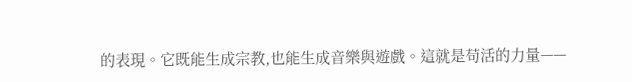的表現。它既能生成宗教,也能生成音樂與遊戲。這就是苟活的力量——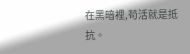在黑暗裡,苟活就是抵抗。